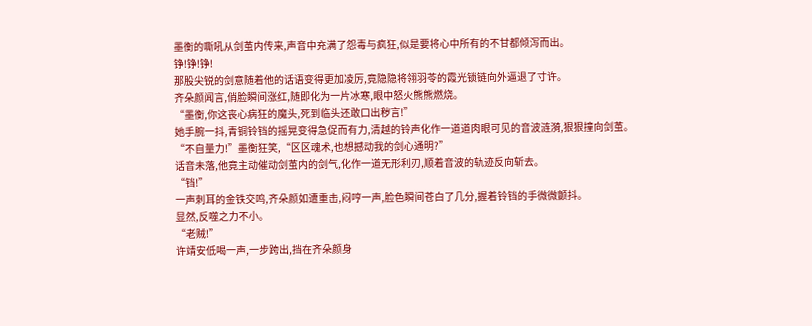墨衡的嘶吼从剑茧内传来,声音中充满了怨毒与疯狂,似是要将心中所有的不甘都倾泻而出。
铮!铮!铮!
那股尖锐的剑意随着他的话语变得更加凌厉,竟隐隐将翎羽苓的霞光锁链向外逼退了寸许。
齐朵颜闻言,俏脸瞬间涨红,随即化为一片冰寒,眼中怒火熊熊燃烧。
“墨衡,你这丧心病狂的魔头,死到临头还敢口出秽言!”
她手腕一抖,青铜铃铛的摇晃变得急促而有力,清越的铃声化作一道道肉眼可见的音波涟漪,狠狠撞向剑茧。
“不自量力!”墨衡狂笑,“区区魂术,也想撼动我的剑心通明?”
话音未落,他竟主动催动剑茧内的剑气,化作一道无形利刃,顺着音波的轨迹反向斩去。
“铛!”
一声刺耳的金铁交鸣,齐朵颜如遭重击,闷哼一声,脸色瞬间苍白了几分,握着铃铛的手微微颤抖。
显然,反噬之力不小。
“老贼!”
许靖安低喝一声,一步跨出,挡在齐朵颜身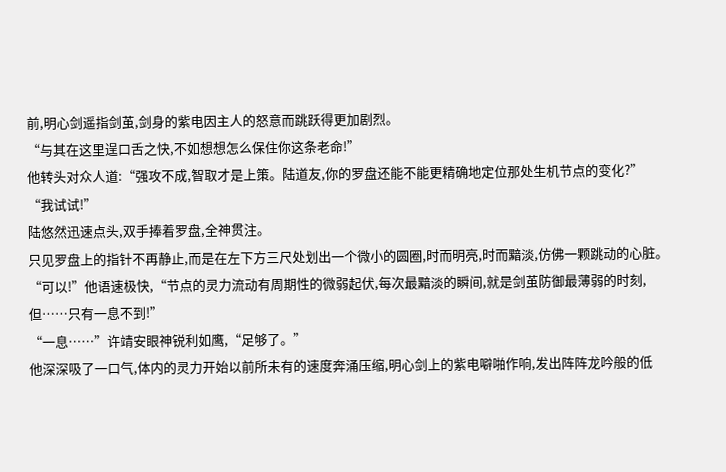前,明心剑遥指剑茧,剑身的紫电因主人的怒意而跳跃得更加剧烈。
“与其在这里逞口舌之快,不如想想怎么保住你这条老命!”
他转头对众人道:“强攻不成,智取才是上策。陆道友,你的罗盘还能不能更精确地定位那处生机节点的变化?”
“我试试!”
陆悠然迅速点头,双手捧着罗盘,全神贯注。
只见罗盘上的指针不再静止,而是在左下方三尺处划出一个微小的圆圈,时而明亮,时而黯淡,仿佛一颗跳动的心脏。
“可以!”他语速极快,“节点的灵力流动有周期性的微弱起伏,每次最黯淡的瞬间,就是剑茧防御最薄弱的时刻,但……只有一息不到!”
“一息……”许靖安眼神锐利如鹰,“足够了。”
他深深吸了一口气,体内的灵力开始以前所未有的速度奔涌压缩,明心剑上的紫电噼啪作响,发出阵阵龙吟般的低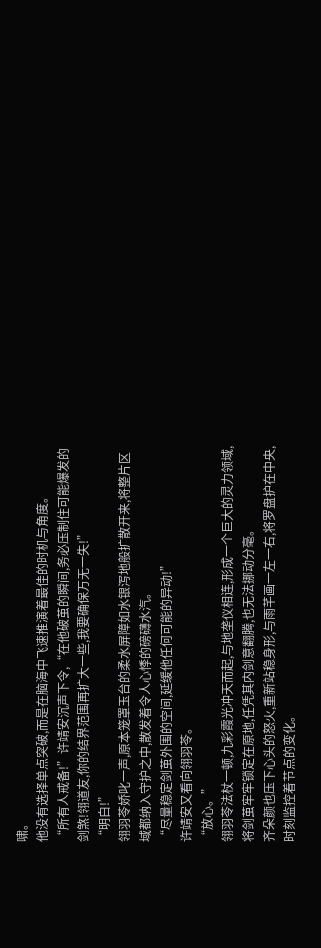啸。
他没有选择单点突破,而是在脑海中飞速推演着最佳的时机与角度。
“所有人戒备!”许靖安沉声下令,“在他破茧的瞬间,务必压制住可能爆发的剑煞!翎道友,你的结界范围再扩大一些,我要确保万无一失!”
“明白!”
翎羽苓娇叱一声,原本笼罩玉台的柔水屏障如水银泻地般扩散开来,将整片区域都纳入守护之中,散发着令人心悸的磅礴水汽。
“尽量稳定剑茧外围的空间,延缓他任何可能的异动!”
许靖安又看向翎羽苓。
“放心。”
翎羽苓法杖一顿,九彩霞光冲天而起,与地垄仪相连,形成一个巨大的灵力领域,将剑茧牢牢锁定在原地,任凭其内剑意翻腾,也无法挪动分毫。
齐朵颜也压下心头的怒火,重新站稳身形,与雨芊画一左一右,将罗盘护在中央,时刻监控着节点的变化。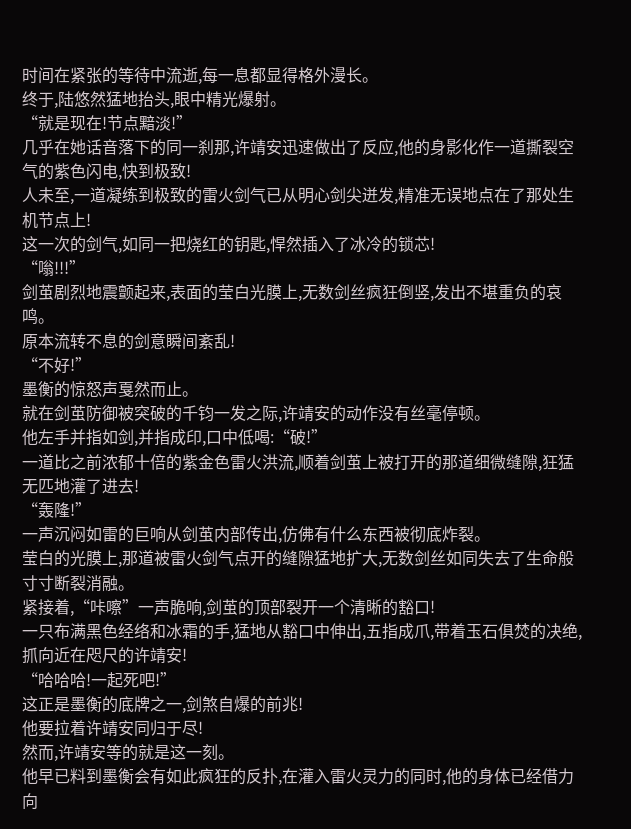时间在紧张的等待中流逝,每一息都显得格外漫长。
终于,陆悠然猛地抬头,眼中精光爆射。
“就是现在!节点黯淡!”
几乎在她话音落下的同一刹那,许靖安迅速做出了反应,他的身影化作一道撕裂空气的紫色闪电,快到极致!
人未至,一道凝练到极致的雷火剑气已从明心剑尖迸发,精准无误地点在了那处生机节点上!
这一次的剑气,如同一把烧红的钥匙,悍然插入了冰冷的锁芯!
“嗡!!!”
剑茧剧烈地震颤起来,表面的莹白光膜上,无数剑丝疯狂倒竖,发出不堪重负的哀鸣。
原本流转不息的剑意瞬间紊乱!
“不好!”
墨衡的惊怒声戛然而止。
就在剑茧防御被突破的千钧一发之际,许靖安的动作没有丝毫停顿。
他左手并指如剑,并指成印,口中低喝:“破!”
一道比之前浓郁十倍的紫金色雷火洪流,顺着剑茧上被打开的那道细微缝隙,狂猛无匹地灌了进去!
“轰隆!”
一声沉闷如雷的巨响从剑茧内部传出,仿佛有什么东西被彻底炸裂。
莹白的光膜上,那道被雷火剑气点开的缝隙猛地扩大,无数剑丝如同失去了生命般寸寸断裂消融。
紧接着,“咔嚓”一声脆响,剑茧的顶部裂开一个清晰的豁口!
一只布满黑色经络和冰霜的手,猛地从豁口中伸出,五指成爪,带着玉石俱焚的决绝,抓向近在咫尺的许靖安!
“哈哈哈!一起死吧!”
这正是墨衡的底牌之一,剑煞自爆的前兆!
他要拉着许靖安同归于尽!
然而,许靖安等的就是这一刻。
他早已料到墨衡会有如此疯狂的反扑,在灌入雷火灵力的同时,他的身体已经借力向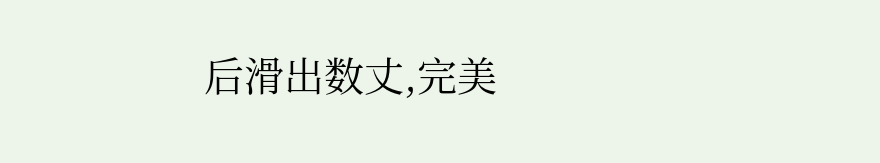后滑出数丈,完美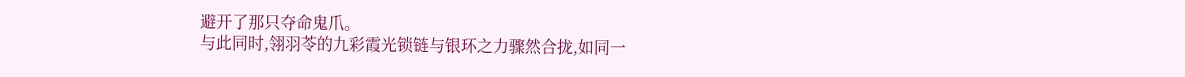避开了那只夺命鬼爪。
与此同时,翎羽苓的九彩霞光锁链与银环之力骤然合拢,如同一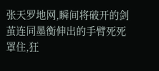张天罗地网,瞬间将破开的剑茧连同墨衡伸出的手臂死死罩住,狂